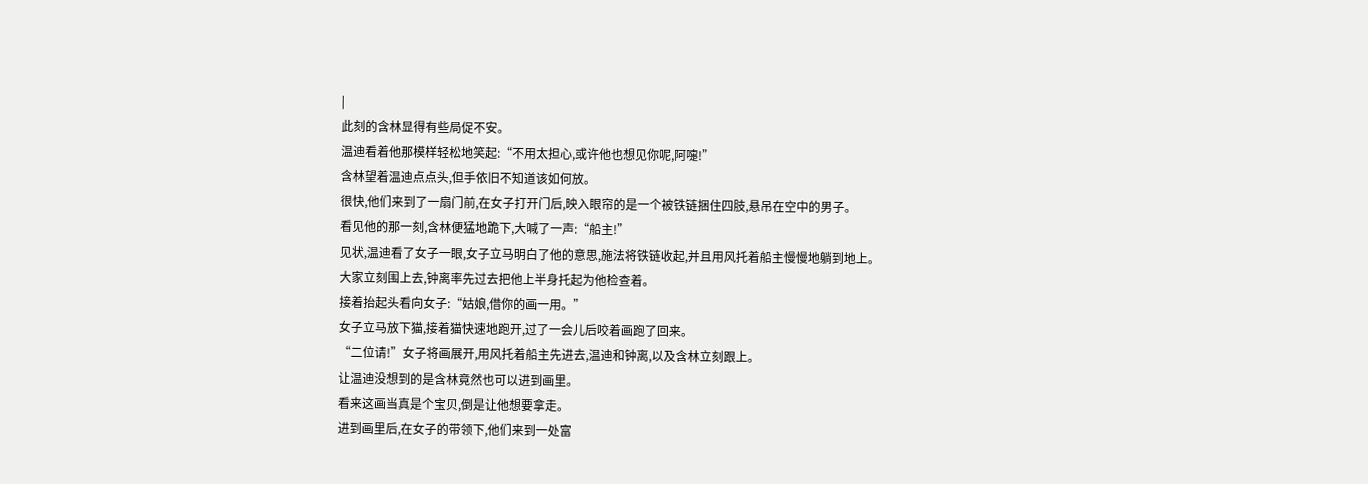|
此刻的含林显得有些局促不安。
温迪看着他那模样轻松地笑起:“不用太担心,或许他也想见你呢,阿嚏!”
含林望着温迪点点头,但手依旧不知道该如何放。
很快,他们来到了一扇门前,在女子打开门后,映入眼帘的是一个被铁链捆住四肢,悬吊在空中的男子。
看见他的那一刻,含林便猛地跪下,大喊了一声:“船主!”
见状,温迪看了女子一眼,女子立马明白了他的意思,施法将铁链收起,并且用风托着船主慢慢地躺到地上。
大家立刻围上去,钟离率先过去把他上半身托起为他检查着。
接着抬起头看向女子:“姑娘,借你的画一用。”
女子立马放下猫,接着猫快速地跑开,过了一会儿后咬着画跑了回来。
“二位请!”女子将画展开,用风托着船主先进去,温迪和钟离,以及含林立刻跟上。
让温迪没想到的是含林竟然也可以进到画里。
看来这画当真是个宝贝,倒是让他想要拿走。
进到画里后,在女子的带领下,他们来到一处富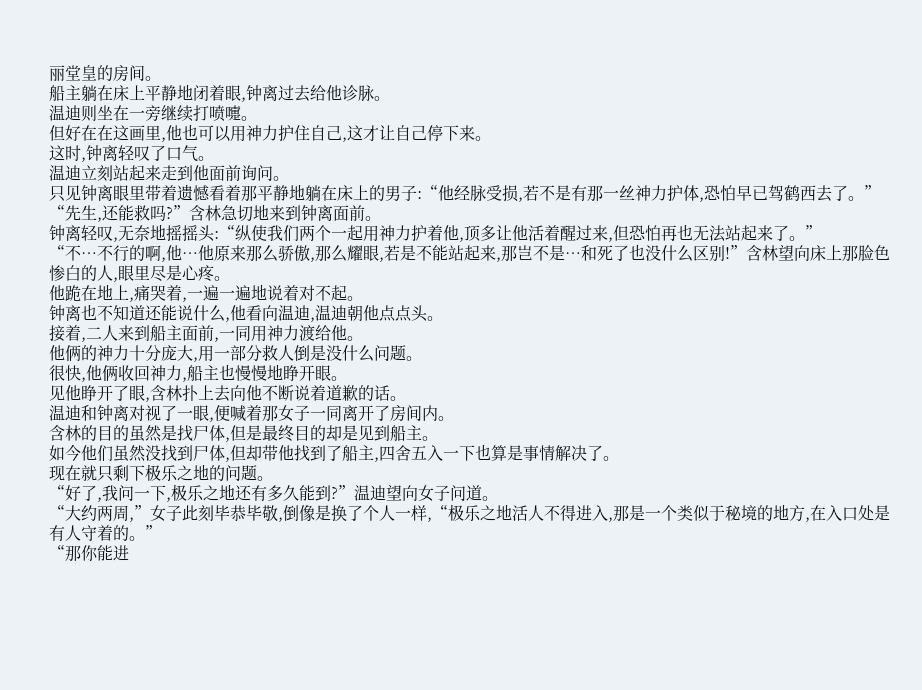丽堂皇的房间。
船主躺在床上平静地闭着眼,钟离过去给他诊脉。
温迪则坐在一旁继续打喷嚏。
但好在在这画里,他也可以用神力护住自己,这才让自己停下来。
这时,钟离轻叹了口气。
温迪立刻站起来走到他面前询问。
只见钟离眼里带着遗憾看着那平静地躺在床上的男子:“他经脉受损,若不是有那一丝神力护体,恐怕早已驾鹤西去了。”
“先生,还能救吗?”含林急切地来到钟离面前。
钟离轻叹,无奈地摇摇头:“纵使我们两个一起用神力护着他,顶多让他活着醒过来,但恐怕再也无法站起来了。”
“不…不行的啊,他…他原来那么骄傲,那么耀眼,若是不能站起来,那岂不是…和死了也没什么区别!”含林望向床上那脸色惨白的人,眼里尽是心疼。
他跪在地上,痛哭着,一遍一遍地说着对不起。
钟离也不知道还能说什么,他看向温迪,温迪朝他点点头。
接着,二人来到船主面前,一同用神力渡给他。
他俩的神力十分庞大,用一部分救人倒是没什么问题。
很快,他俩收回神力,船主也慢慢地睁开眼。
见他睁开了眼,含林扑上去向他不断说着道歉的话。
温迪和钟离对视了一眼,便喊着那女子一同离开了房间内。
含林的目的虽然是找尸体,但是最终目的却是见到船主。
如今他们虽然没找到尸体,但却带他找到了船主,四舍五入一下也算是事情解决了。
现在就只剩下极乐之地的问题。
“好了,我问一下,极乐之地还有多久能到?”温迪望向女子问道。
“大约两周,”女子此刻毕恭毕敬,倒像是换了个人一样,“极乐之地活人不得进入,那是一个类似于秘境的地方,在入口处是有人守着的。”
“那你能进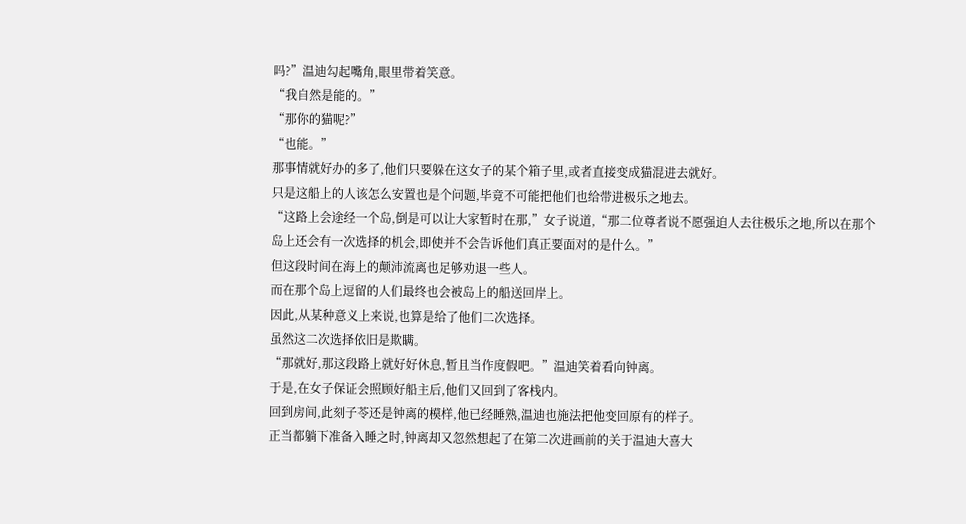吗?”温迪勾起嘴角,眼里带着笑意。
“我自然是能的。”
“那你的猫呢?”
“也能。”
那事情就好办的多了,他们只要躲在这女子的某个箱子里,或者直接变成猫混进去就好。
只是这船上的人该怎么安置也是个问题,毕竟不可能把他们也给带进极乐之地去。
“这路上会途经一个岛,倒是可以让大家暂时在那,”女子说道,“那二位尊者说不愿强迫人去往极乐之地,所以在那个岛上还会有一次选择的机会,即使并不会告诉他们真正要面对的是什么。”
但这段时间在海上的颠沛流离也足够劝退一些人。
而在那个岛上逗留的人们最终也会被岛上的船送回岸上。
因此,从某种意义上来说,也算是给了他们二次选择。
虽然这二次选择依旧是欺瞒。
“那就好,那这段路上就好好休息,暂且当作度假吧。”温迪笑着看向钟离。
于是,在女子保证会照顾好船主后,他们又回到了客栈内。
回到房间,此刻子苓还是钟离的模样,他已经睡熟,温迪也施法把他变回原有的样子。
正当都躺下准备入睡之时,钟离却又忽然想起了在第二次进画前的关于温迪大喜大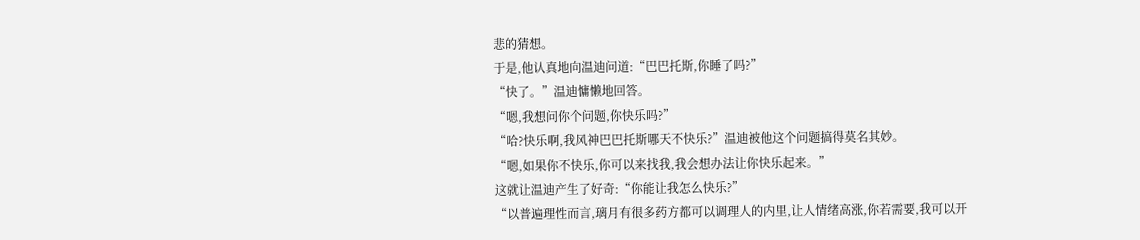悲的猜想。
于是,他认真地向温迪问道:“巴巴托斯,你睡了吗?”
“快了。”温迪慵懒地回答。
“嗯,我想问你个问题,你快乐吗?”
“哈?快乐啊,我风神巴巴托斯哪天不快乐?”温迪被他这个问题搞得莫名其妙。
“嗯,如果你不快乐,你可以来找我,我会想办法让你快乐起来。”
这就让温迪产生了好奇:“你能让我怎么快乐?”
“以普遍理性而言,璃月有很多药方都可以调理人的内里,让人情绪高涨,你若需要,我可以开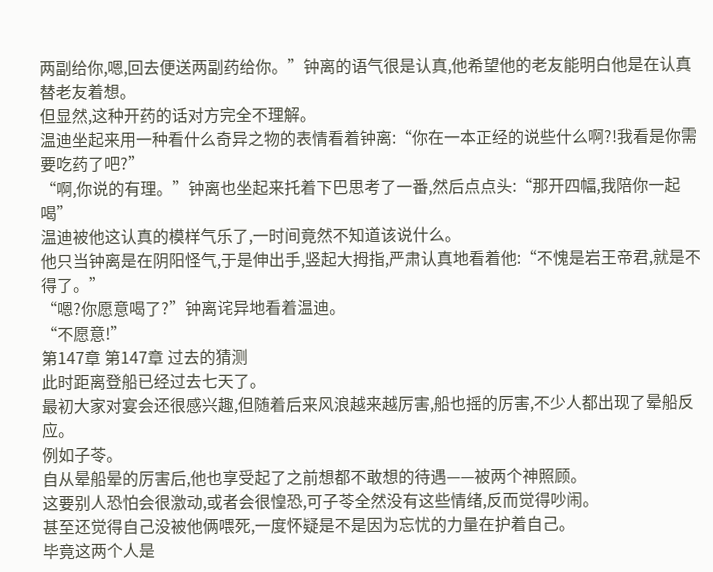两副给你,嗯,回去便送两副药给你。”钟离的语气很是认真,他希望他的老友能明白他是在认真替老友着想。
但显然,这种开药的话对方完全不理解。
温迪坐起来用一种看什么奇异之物的表情看着钟离:“你在一本正经的说些什么啊?!我看是你需要吃药了吧?”
“啊,你说的有理。”钟离也坐起来托着下巴思考了一番,然后点点头:“那开四幅,我陪你一起喝”
温迪被他这认真的模样气乐了,一时间竟然不知道该说什么。
他只当钟离是在阴阳怪气,于是伸出手,竖起大拇指,严肃认真地看着他:“不愧是岩王帝君,就是不得了。”
“嗯?你愿意喝了?”钟离诧异地看着温迪。
“不愿意!”
第147章 第147章 过去的猜测
此时距离登船已经过去七天了。
最初大家对宴会还很感兴趣,但随着后来风浪越来越厉害,船也摇的厉害,不少人都出现了晕船反应。
例如子苓。
自从晕船晕的厉害后,他也享受起了之前想都不敢想的待遇——被两个神照顾。
这要别人恐怕会很激动,或者会很惶恐,可子苓全然没有这些情绪,反而觉得吵闹。
甚至还觉得自己没被他俩喂死,一度怀疑是不是因为忘忧的力量在护着自己。
毕竟这两个人是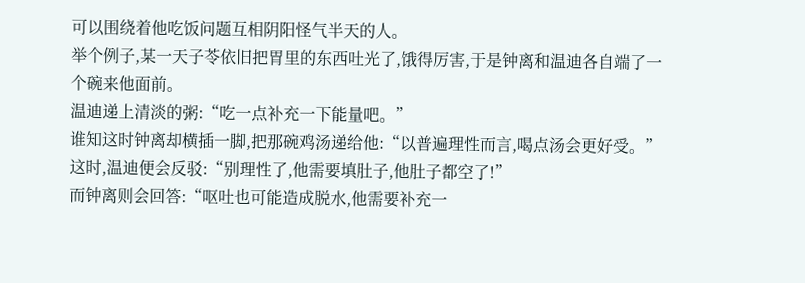可以围绕着他吃饭问题互相阴阳怪气半天的人。
举个例子,某一天子苓依旧把胃里的东西吐光了,饿得厉害,于是钟离和温迪各自端了一个碗来他面前。
温迪递上清淡的粥:“吃一点补充一下能量吧。”
谁知这时钟离却横插一脚,把那碗鸡汤递给他:“以普遍理性而言,喝点汤会更好受。”
这时,温迪便会反驳:“别理性了,他需要填肚子,他肚子都空了!”
而钟离则会回答:“呕吐也可能造成脱水,他需要补充一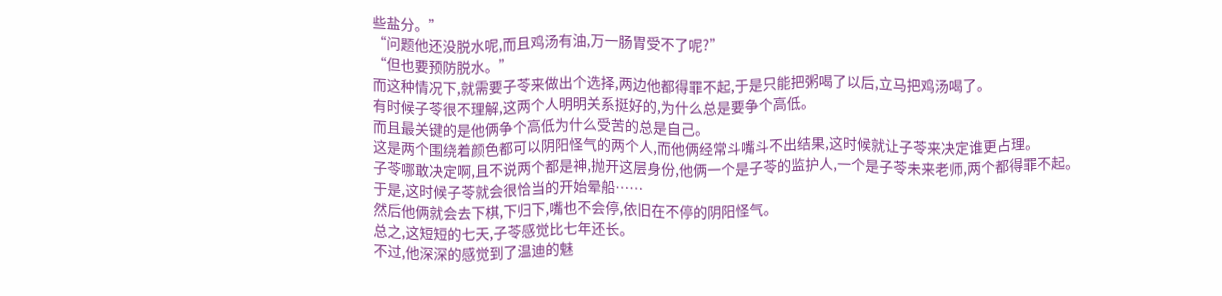些盐分。”
“问题他还没脱水呢,而且鸡汤有油,万一肠胃受不了呢?”
“但也要预防脱水。”
而这种情况下,就需要子苓来做出个选择,两边他都得罪不起,于是只能把粥喝了以后,立马把鸡汤喝了。
有时候子苓很不理解,这两个人明明关系挺好的,为什么总是要争个高低。
而且最关键的是他俩争个高低为什么受苦的总是自己。
这是两个围绕着颜色都可以阴阳怪气的两个人,而他俩经常斗嘴斗不出结果,这时候就让子苓来决定谁更占理。
子苓哪敢决定啊,且不说两个都是神,抛开这层身份,他俩一个是子苓的监护人,一个是子苓未来老师,两个都得罪不起。
于是,这时候子苓就会很恰当的开始晕船……
然后他俩就会去下棋,下归下,嘴也不会停,依旧在不停的阴阳怪气。
总之,这短短的七天,子苓感觉比七年还长。
不过,他深深的感觉到了温迪的魅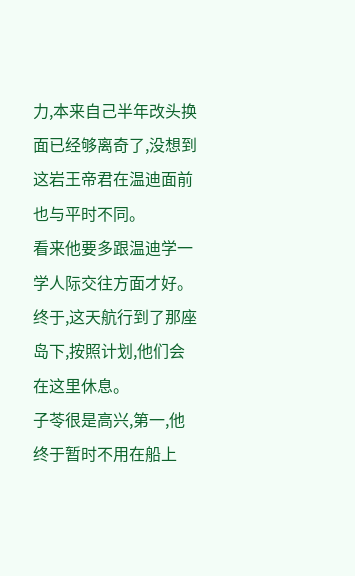力,本来自己半年改头换面已经够离奇了,没想到这岩王帝君在温迪面前也与平时不同。
看来他要多跟温迪学一学人际交往方面才好。
终于,这天航行到了那座岛下,按照计划,他们会在这里休息。
子苓很是高兴,第一,他终于暂时不用在船上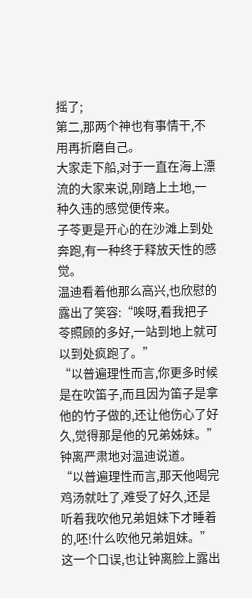摇了;
第二,那两个神也有事情干,不用再折磨自己。
大家走下船,对于一直在海上漂流的大家来说,刚踏上土地,一种久违的感觉便传来。
子苓更是开心的在沙滩上到处奔跑,有一种终于释放天性的感觉。
温迪看着他那么高兴,也欣慰的露出了笑容:“唉呀,看我把子苓照顾的多好,一站到地上就可以到处疯跑了。”
“以普遍理性而言,你更多时候是在吹笛子,而且因为笛子是拿他的竹子做的,还让他伤心了好久,觉得那是他的兄弟姊妹。”钟离严肃地对温迪说道。
“以普遍理性而言,那天他喝完鸡汤就吐了,难受了好久,还是听着我吹他兄弟姐妹下才睡着的,呸!什么吹他兄弟姐妹。”
这一个口误,也让钟离脸上露出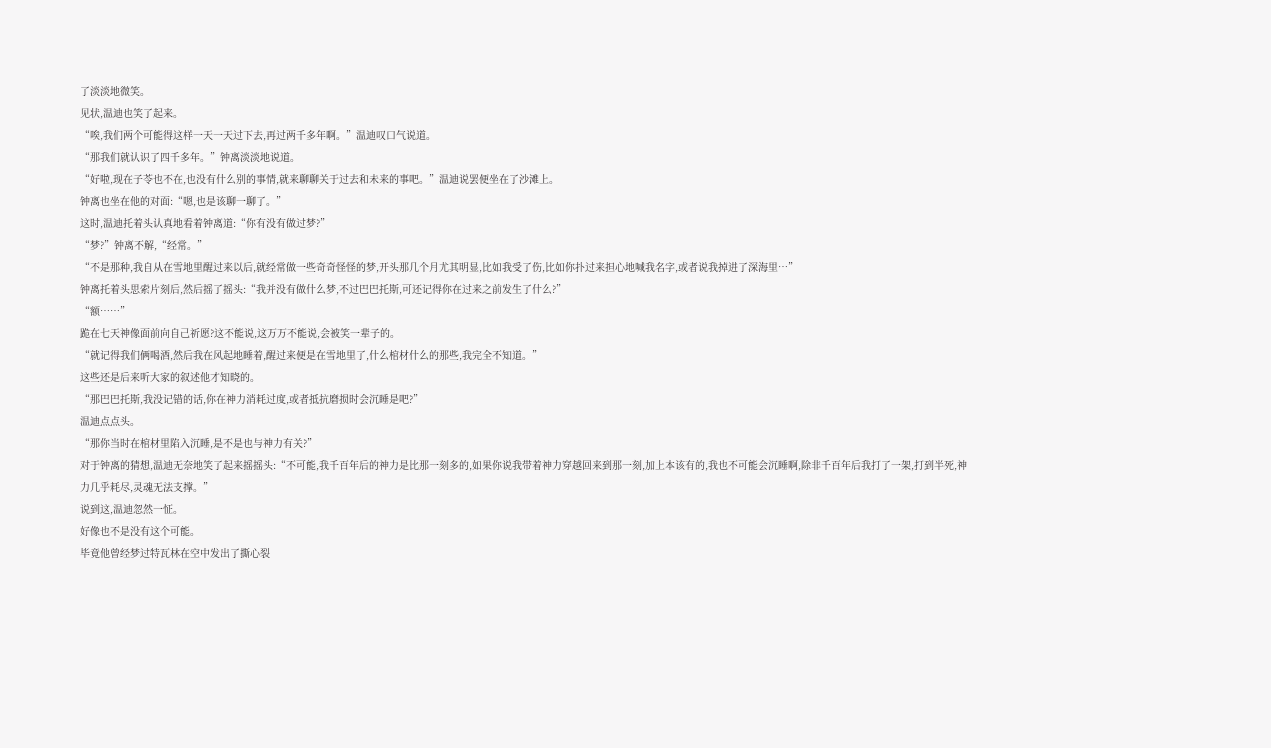了淡淡地微笑。
见状,温迪也笑了起来。
“唉,我们两个可能得这样一天一天过下去,再过两千多年啊。”温迪叹口气说道。
“那我们就认识了四千多年。”钟离淡淡地说道。
“好啦,现在子苓也不在,也没有什么别的事情,就来聊聊关于过去和未来的事吧。”温迪说罢便坐在了沙滩上。
钟离也坐在他的对面:“嗯,也是该聊一聊了。”
这时,温迪托着头认真地看着钟离道:“你有没有做过梦?”
“梦?”钟离不解,“经常。”
“不是那种,我自从在雪地里醒过来以后,就经常做一些奇奇怪怪的梦,开头那几个月尤其明显,比如我受了伤,比如你扑过来担心地喊我名字,或者说我掉进了深海里…”
钟离托着头思索片刻后,然后摇了摇头:“我并没有做什么梦,不过巴巴托斯,可还记得你在过来之前发生了什么?”
“额……”
跪在七天神像面前向自己祈愿?这不能说,这万万不能说,会被笑一辈子的。
“就记得我们俩喝酒,然后我在风起地睡着,醒过来便是在雪地里了,什么棺材什么的那些,我完全不知道。”
这些还是后来听大家的叙述他才知晓的。
“那巴巴托斯,我没记错的话,你在神力消耗过度,或者抵抗磨损时会沉睡是吧?”
温迪点点头。
“那你当时在棺材里陷入沉睡,是不是也与神力有关?”
对于钟离的猜想,温迪无奈地笑了起来摇摇头:“不可能,我千百年后的神力是比那一刻多的,如果你说我带着神力穿越回来到那一刻,加上本该有的,我也不可能会沉睡啊,除非千百年后我打了一架,打到半死,神力几乎耗尽,灵魂无法支撑。”
说到这,温迪忽然一怔。
好像也不是没有这个可能。
毕竟他曾经梦过特瓦林在空中发出了撕心裂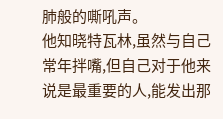肺般的嘶吼声。
他知晓特瓦林,虽然与自己常年拌嘴,但自己对于他来说是最重要的人,能发出那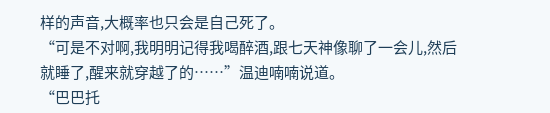样的声音,大概率也只会是自己死了。
“可是不对啊,我明明记得我喝醉酒,跟七天神像聊了一会儿,然后就睡了,醒来就穿越了的……”温迪喃喃说道。
“巴巴托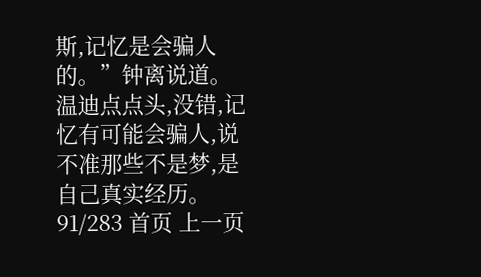斯,记忆是会骗人的。”钟离说道。
温迪点点头,没错,记忆有可能会骗人,说不准那些不是梦,是自己真实经历。
91/283 首页 上一页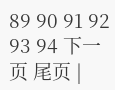89 90 91 92 93 94 下一页 尾页 |